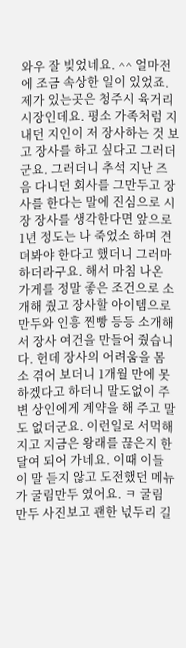와우 잘 빚었네요. ^^ 얼마전에 조금 속상한 일이 있었죠. 제가 있는곳은 청주시 육거리 시장인데요. 평소 가족처럼 지내던 지인이 저 장사하는 것 보고 장사를 하고 싶다고 그러더군요. 그러더니 추석 지난 즈음 다니던 회사를 그만두고 장사를 한다는 말에 진심으로 시장 장사를 생각한다면 앞으로 1년 정도는 나 죽었소 하며 견뎌봐야 한다고 했더니 그러마 하더라구요. 해서 마침 나온 가게를 정말 좋은 조건으로 소개해 줬고 장사할 아이템으로 만두와 인흥 찐빵 등등 소개해서 장사 여건을 만들어 줬습니다. 헌데 장사의 어려움을 몸소 겪어 보더니 1개월 만에 못 하겠다고 하더니 말도없이 주변 상인에게 계약을 해 주고 말도 없더군요. 이런일로 서먹해 지고 지금은 왕래를 끊은지 한달여 되어 가네요. 이때 이들이 말 듣지 않고 도전했던 메뉴가 굴림만두 였어요. ㅋ 굴림만두 사진보고 괜한 넋두리 길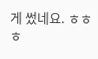게 썼네요. ㅎㅎㅎ